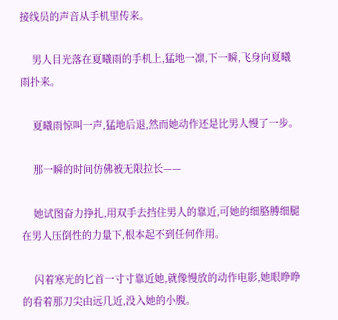接线员的声音从手机里传来。

    男人目光落在夏曦雨的手机上,猛地一凛,下一瞬,飞身向夏曦雨扑来。

    夏曦雨惊叫一声,猛地后退,然而她动作还是比男人慢了一步。

    那一瞬的时间仿佛被无限拉长——

    她试图奋力挣扎,用双手去挡住男人的靠近,可她的细胳膊细腿在男人压倒性的力量下,根本起不到任何作用。

    闪着寒光的匕首一寸寸靠近她,就像慢放的动作电影,她眼睁睁的看着那刀尖由远几近,没入她的小腹。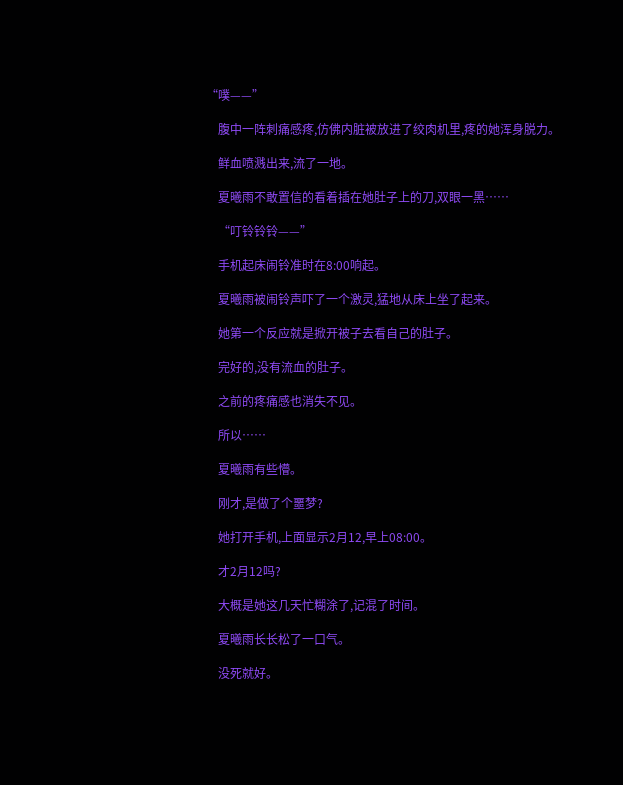“噗——”

    腹中一阵刺痛感疼,仿佛内脏被放进了绞肉机里,疼的她浑身脱力。

    鲜血喷溅出来,流了一地。

    夏曦雨不敢置信的看着插在她肚子上的刀,双眼一黑……

    “叮铃铃铃——”

    手机起床闹铃准时在8:00响起。

    夏曦雨被闹铃声吓了一个激灵,猛地从床上坐了起来。

    她第一个反应就是掀开被子去看自己的肚子。

    完好的,没有流血的肚子。

    之前的疼痛感也消失不见。

    所以……

    夏曦雨有些懵。

    刚才,是做了个噩梦?

    她打开手机,上面显示2月12,早上08:00。

    才2月12吗?

    大概是她这几天忙糊涂了,记混了时间。

    夏曦雨长长松了一口气。

    没死就好。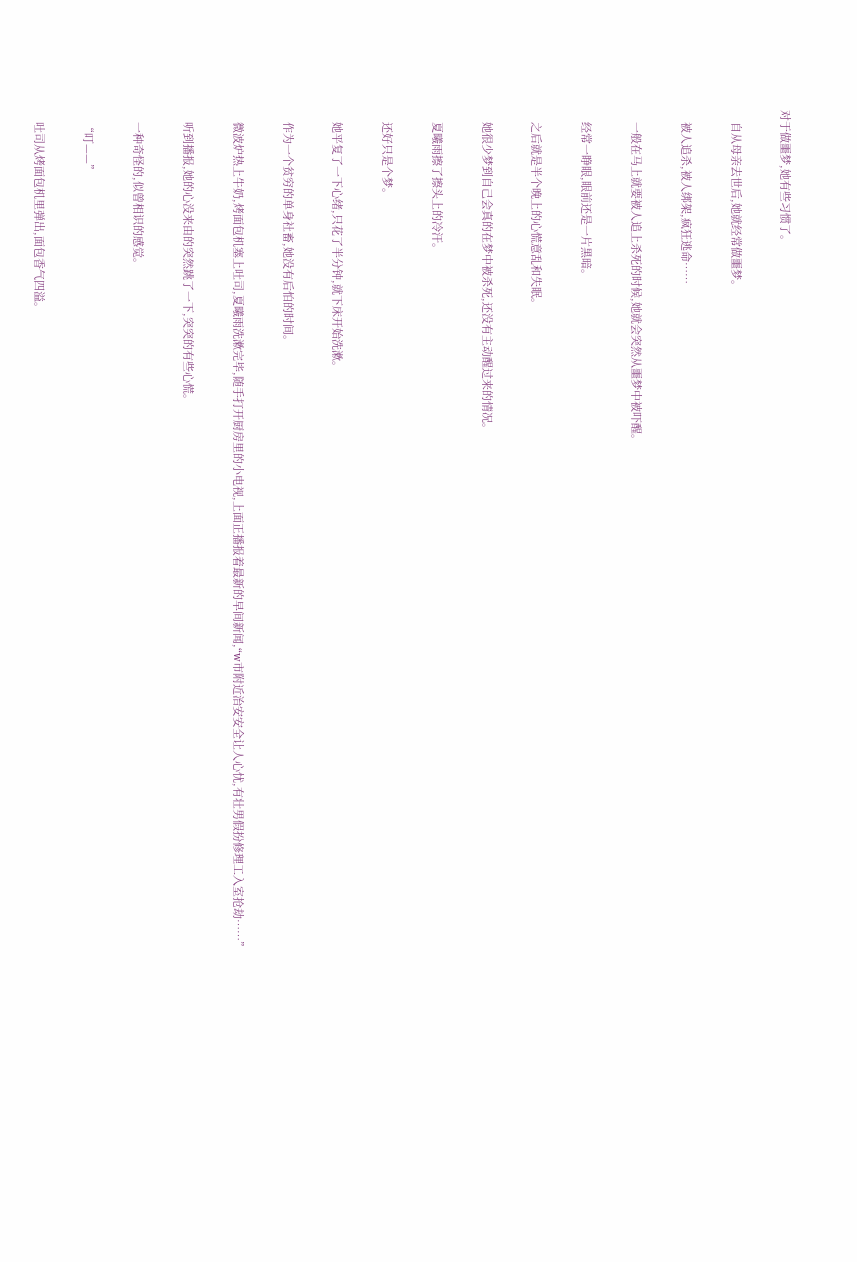对于做噩梦,她有些习惯了。

    自从母亲去世后,她就经常做噩梦。

    被人追杀,被人绑架,疯狂逃命……

    一般在马上就要被人追上杀死的时候,她就会突然从噩梦中被吓醒。

    经常一睁眼,眼前还是一片黑暗。

    之后就是半个晚上的心慌意乱和失眠。

    她很少梦到自己会真的在梦中被杀死,还没有主动醒过来的情况。

    夏曦雨擦了擦头上的冷汗。

    还好只是个梦。

    她平复了一下心绪,只花了半分钟,就下床开始洗漱。

    作为一个贫穷的单身社畜,她没有后怕的时间。

    微波炉热上牛奶,烤面包机塞上吐司,夏曦雨洗漱完毕,随手打开厨房里的小电视,上面正播报着最新的早间新闻,“w市附近治安安全让人心忧,有壮男假扮修理工入室抢劫……”

    听到播报,她的心没来由的突然跳了一下,突突的有些心慌。

    一种奇怪的,似曾相识的感觉。

    “叮——”

    吐司从烤面包机里弹出,面包香气四溢。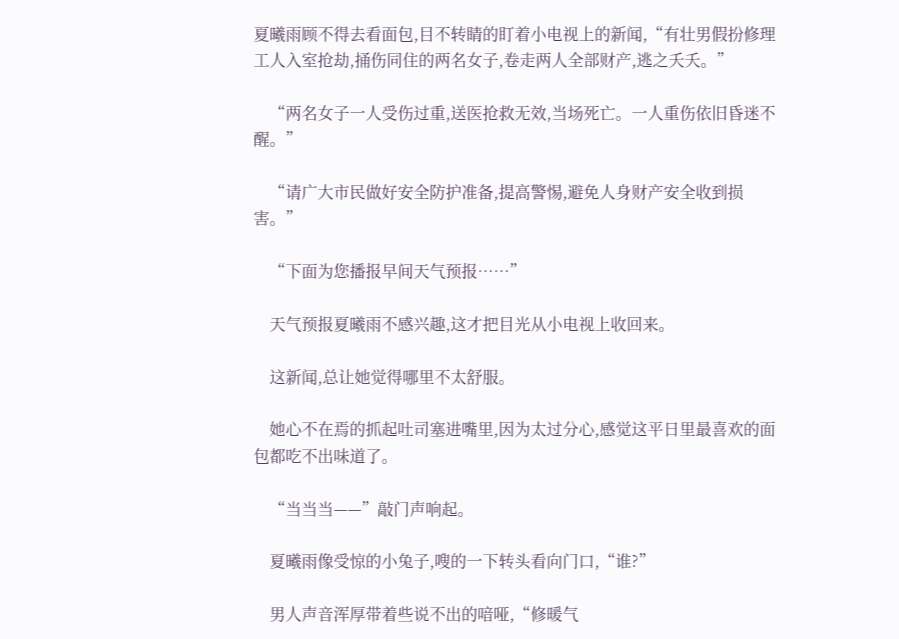夏曦雨顾不得去看面包,目不转睛的盯着小电视上的新闻,“有壮男假扮修理工人入室抢劫,捅伤同住的两名女子,卷走两人全部财产,逃之夭夭。”

    “两名女子一人受伤过重,送医抢救无效,当场死亡。一人重伤依旧昏迷不醒。”

    “请广大市民做好安全防护准备,提高警惕,避免人身财产安全收到损害。”

    “下面为您播报早间天气预报……”

    天气预报夏曦雨不感兴趣,这才把目光从小电视上收回来。

    这新闻,总让她觉得哪里不太舒服。

    她心不在焉的抓起吐司塞进嘴里,因为太过分心,感觉这平日里最喜欢的面包都吃不出味道了。

    “当当当——”敲门声响起。

    夏曦雨像受惊的小兔子,嗖的一下转头看向门口,“谁?”

    男人声音浑厚带着些说不出的喑哑,“修暖气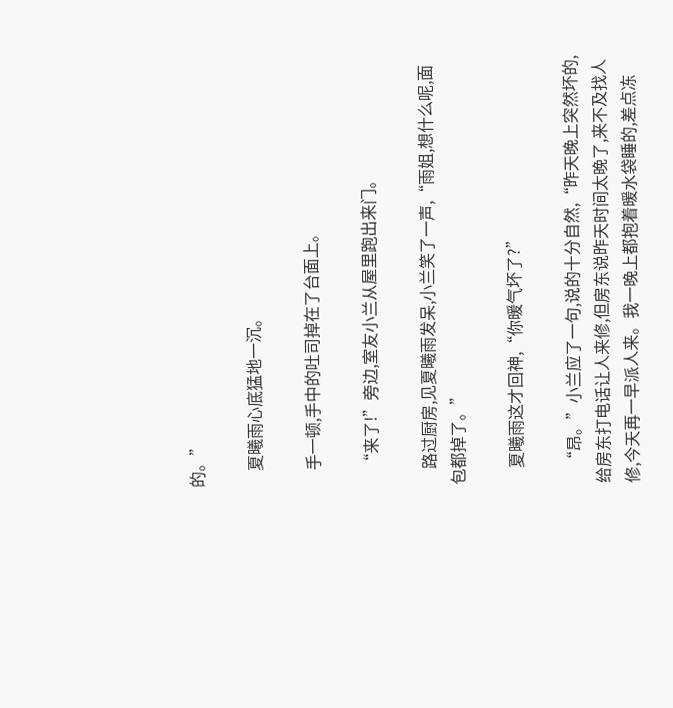的。”

    夏曦雨心底猛地一沉。

    手一顿,手中的吐司掉在了台面上。

    “来了!”旁边,室友小兰从屋里跑出来门。

    路过厨房,见夏曦雨发呆,小兰笑了一声,“雨姐,想什么呢,面包都掉了。”

    夏曦雨这才回神,“你暖气坏了?”

    “昂。”小兰应了一句,说的十分自然,“昨天晚上突然坏的,给房东打电话让人来修,但房东说昨天时间太晚了,来不及找人修,今天再一早派人来。我一晚上都抱着暖水袋睡的,差点冻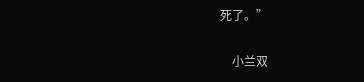死了。”

    小兰双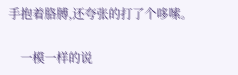手抱着胳膊,还夸张的打了个哆嗦。

    一模一样的说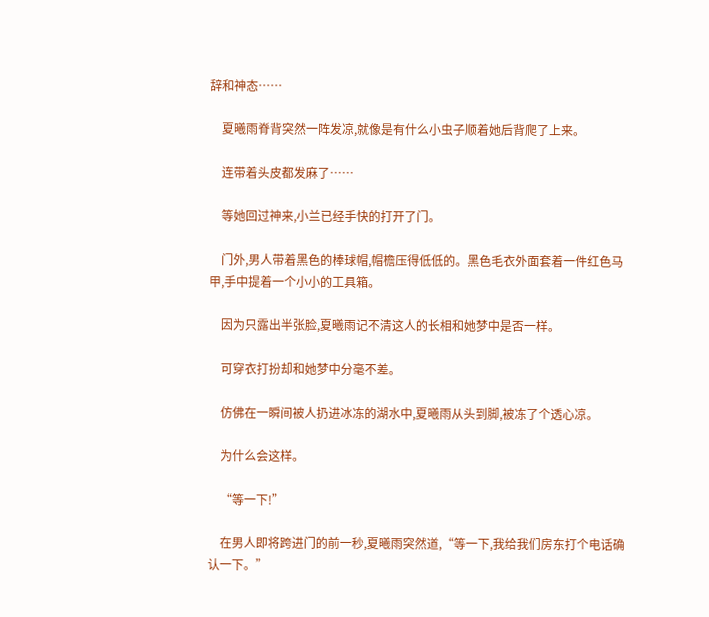辞和神态……

    夏曦雨脊背突然一阵发凉,就像是有什么小虫子顺着她后背爬了上来。

    连带着头皮都发麻了……

    等她回过神来,小兰已经手快的打开了门。

    门外,男人带着黑色的棒球帽,帽檐压得低低的。黑色毛衣外面套着一件红色马甲,手中提着一个小小的工具箱。

    因为只露出半张脸,夏曦雨记不清这人的长相和她梦中是否一样。

    可穿衣打扮却和她梦中分毫不差。

    仿佛在一瞬间被人扔进冰冻的湖水中,夏曦雨从头到脚,被冻了个透心凉。

    为什么会这样。

    “等一下!”

    在男人即将跨进门的前一秒,夏曦雨突然道,“等一下,我给我们房东打个电话确认一下。”